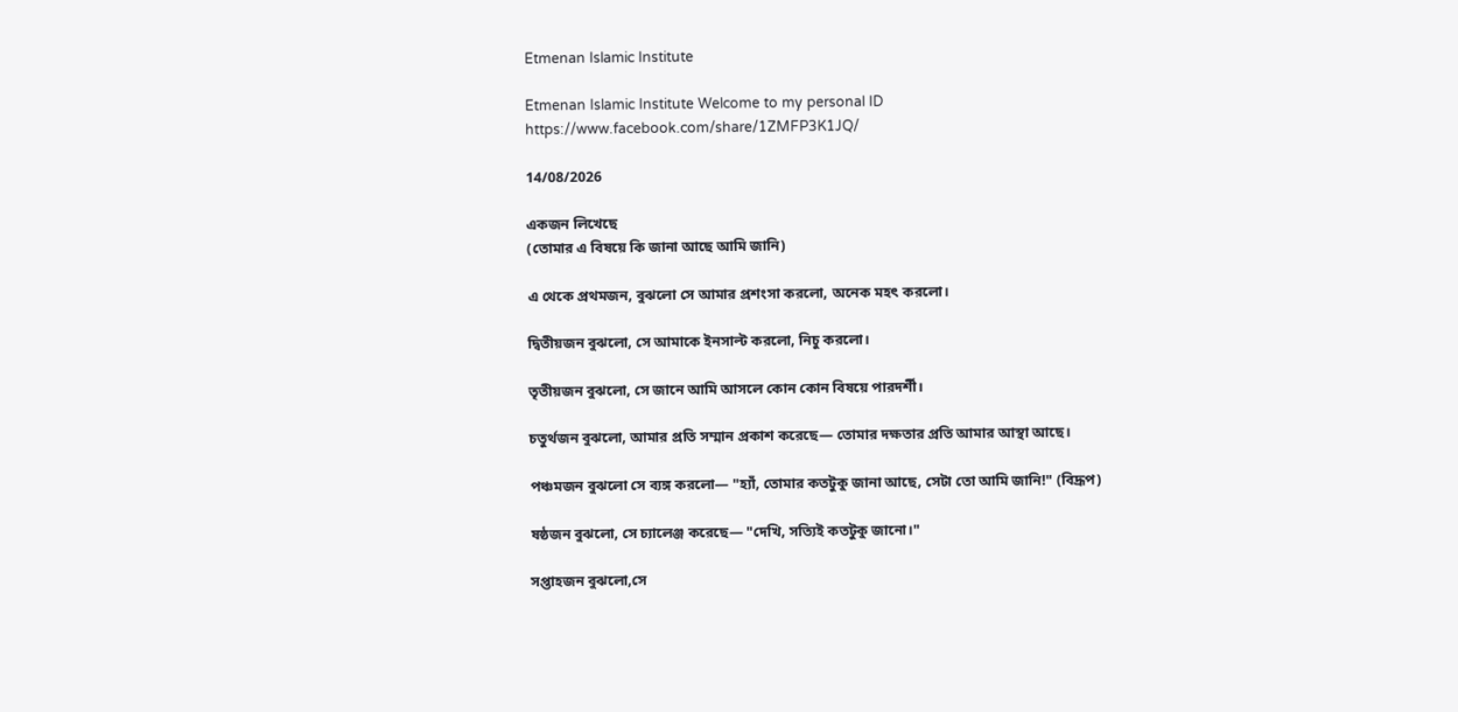Etmenan Islamic Institute

Etmenan Islamic Institute Welcome to my personal ID
https://www.facebook.com/share/1ZMFP3K1JQ/

14/08/2026

একজন লিখেছে
(তোমার এ বিষয়ে কি জানা আছে আমি জানি)

এ থেকে প্রথমজন, বুঝলো সে আমার প্রশংসা করলো, অনেক মহৎ করলো।

দ্বিতীয়জন বুঝলো, সে আমাকে ইনসাল্ট করলো, নিচু করলো।

তৃতীয়জন বুঝলো, সে জানে আমি আসলে কোন কোন বিষয়ে পারদর্শী।

চতুর্থজন বুঝলো, আমার প্রতি সম্মান প্রকাশ করেছে— তোমার দক্ষতার প্রতি আমার আস্থা আছে।

পঞ্চমজন বুঝলো সে ব্যঙ্গ করলো— "হ্যাঁ, তোমার কতটুকু জানা আছে, সেটা তো আমি জানি!" (বিদ্রূপ)

ষষ্ঠজন বুঝলো, সে চ্যালেঞ্জ করেছে— "দেখি, সত্যিই কতটুকু জানো।"

সপ্তাহজন বুঝলো,সে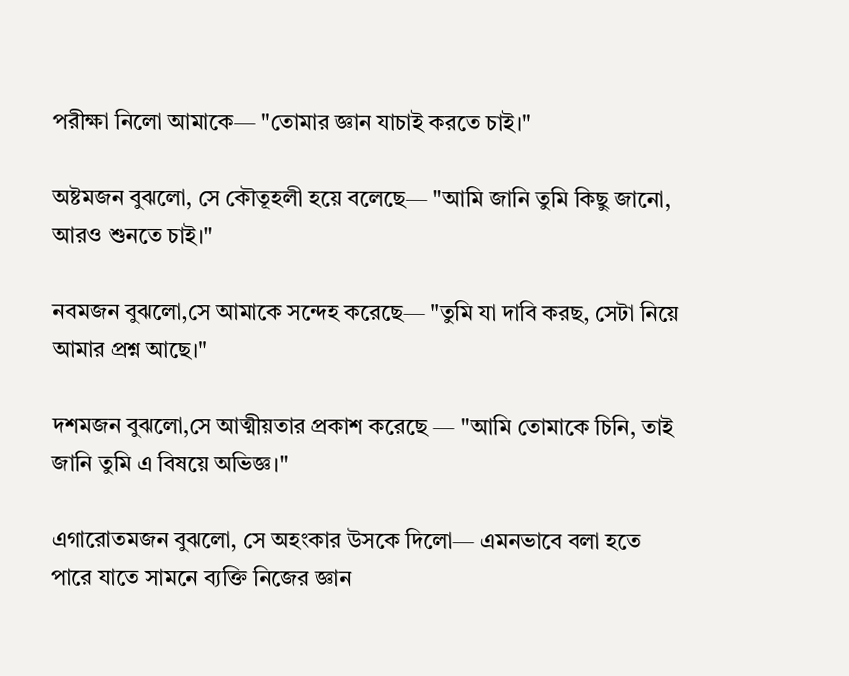পরীক্ষা নিলো আমাকে— "তোমার জ্ঞান যাচাই করতে চাই।"

অষ্টমজন বুঝলো, সে কৌতূহলী হয়ে বলেছে— "আমি জানি তুমি কিছু জানো, আরও শুনতে চাই।"

নবমজন বুঝলো,সে আমাকে সন্দেহ করেছে— "তুমি যা দাবি করছ, সেটা নিয়ে আমার প্রশ্ন আছে।"

দশমজন বুঝলো,সে আত্মীয়তার প্রকাশ করেছে — "আমি তোমাকে চিনি, তাই জানি তুমি এ বিষয়ে অভিজ্ঞ।"

এগারোতমজন বুঝলো, সে অহংকার উসকে দিলো— এমনভাবে বলা হতে পারে যাতে সামনে ব্যক্তি নিজের জ্ঞান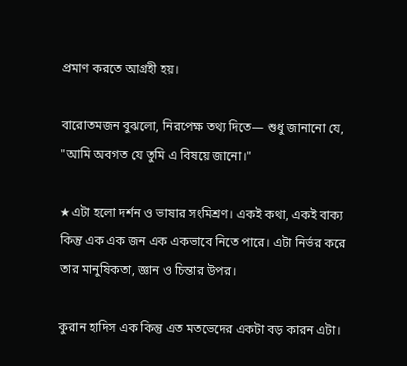প্রমাণ করতে আগ্রহী হয়।

বারোতমজন বুঝলো, নিরপেক্ষ তথ্য দিতে— শুধু জানানো যে, "আমি অবগত যে তুমি এ বিষয়ে জানো।"

★এটা হলো দর্শন ও ভাষার সংমিশ্রণ। একই কথা, একই বাক্য কিন্তু এক এক জন এক একভাবে নিতে পারে। এটা নির্ভর করে তার মানুষিকতা, জ্ঞান ও চিন্তার উপর।

কুরান হাদিস এক কিন্তু এত মতভেদের একটা বড় কারন এটা।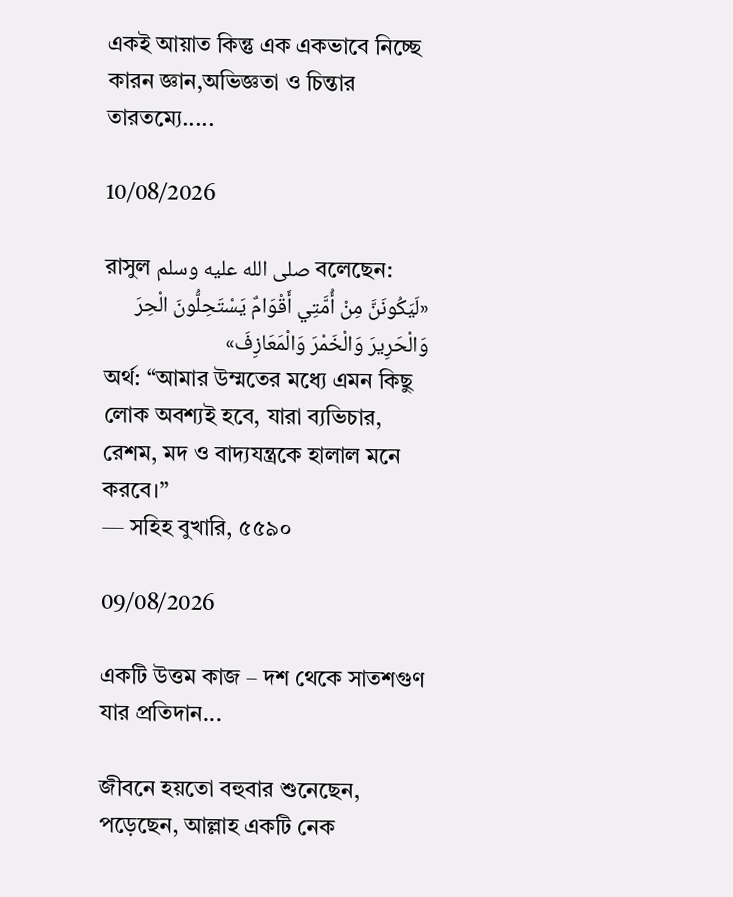একই আয়াত কিন্তু এক একভাবে নিচ্ছে কারন জ্ঞান,অভিজ্ঞতা ও চিন্তার তারতম্যে.....

10/08/2026

রাসুল صلى الله عليه وسلم বলেছেন:
«لَيَكُونَنَّ مِنْ أُمَّتِي أَقْوَامٌ يَسْتَحِلُّونَ الْحِرَ وَالْحَرِيرَ وَالْخَمْرَ وَالْمَعَازِفَ»
অর্থ: “আমার উম্মতের মধ্যে এমন কিছু লোক অবশ্যই হবে, যারা ব্যভিচার, রেশম, মদ ও বাদ্যযন্ত্রকে হালাল মনে করবে।”
— সহিহ বুখারি, ৫৫৯০

09/08/2026

একটি উত্তম কাজ – দশ থেকে সাতশগুণ যার প্রতিদান...

জীবনে হয়তো বহুবার শুনেছেন, পড়েছেন, আল্লাহ একটি নেক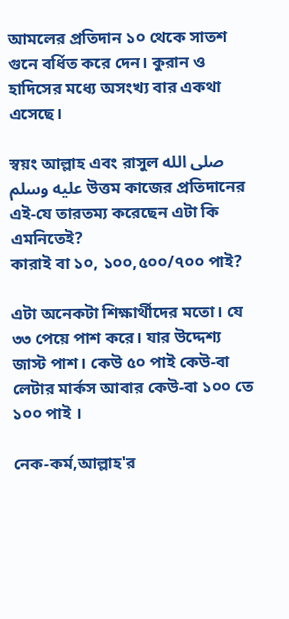আমলের প্রতিদান ১০ থেকে সাতশ গুনে বর্ধিত করে দেন। কুরান ও হাদিসের মধ্যে অসংখ্য বার একথা এসেছে।

স্বয়ং আল্লাহ এবং রাসুল صلى الله عليه وسلم উত্তম কাজের প্রতিদানের এই-যে তারতম্য করেছেন এটা কি এমনিতেই?
কারাই বা ১০, ১০০,৫০০/৭০০ পাই?

এটা অনেকটা শিক্ষার্থীদের মতো। যে ৩৩ পেয়ে পাশ করে। যার উদ্দেশ্য জাস্ট পাশ। কেউ ৫০ পাই কেউ-বা লেটার মার্কস আবার কেউ-বা ১০০ তে ১০০ পাই ।

নেক-কর্ম,আল্লাহ'র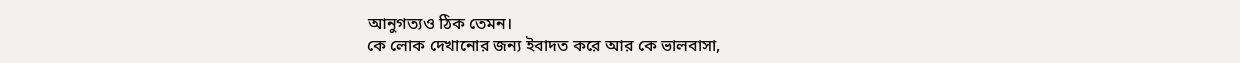আনুগত্যও ঠিক তেমন।
কে লোক দেখানোর জন্য ইবাদত করে আর কে ভালবাসা,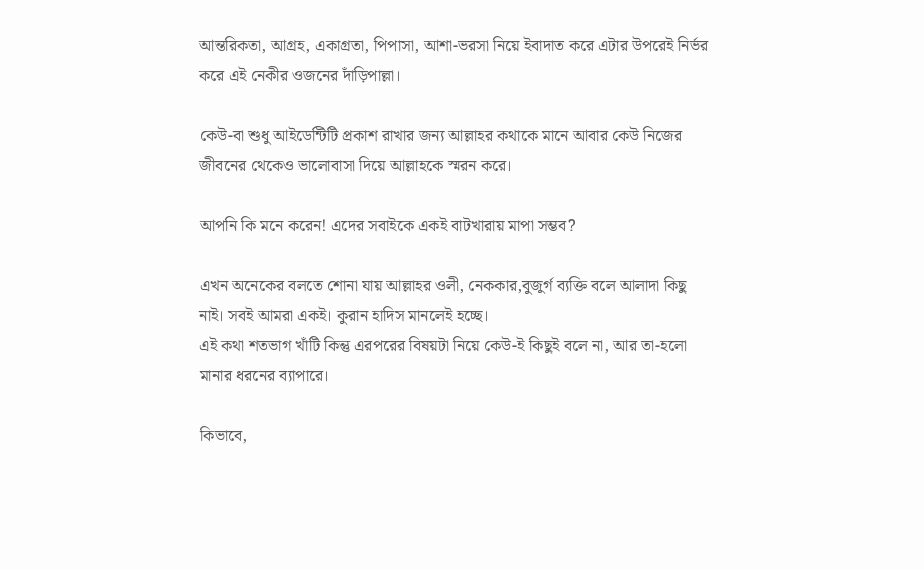আন্তরিকতা, আগ্রহ, একাগ্রতা, পিপাসা, আশা-ভরসা নিয়ে ইবাদাত করে এটার উপরেই নির্ভর করে এই নেকীর ওজনের দাঁড়িপাল্লা।

কেউ-বা শুধু আইডেন্টিটি প্রকাশ রাখার জন্য আল্লাহর কথাকে মানে আবার কেউ নিজের জীবনের থেকেও ভালোবাসা দিয়ে আল্লাহকে স্মরন করে।

আপনি কি মনে করেন! এদের সবাইকে একই বাটখারায় মাপা সম্ভব?

এখন অনেকের বলতে শোনা যায় আল্লাহর ওলী, নেককার,বুজুর্গ ব্যক্তি বলে আলাদা কিছু নাই। সবই আমরা একই। কুরান হাদিস মানলেই হচ্ছে।
এই কথা শতভাগ খাঁটি কিন্তু এরপরের বিষয়টা নিয়ে কেউ-ই কিছুই বলে না, আর তা-হলো মানার ধরনের ব্যাপারে।

কিভাবে,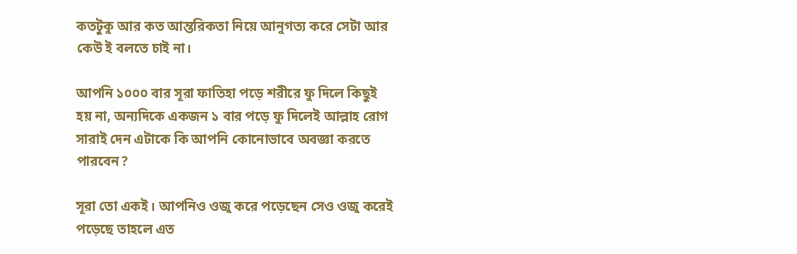কতটুকু আর কত আন্তরিকতা নিয়ে আনুগত্য করে সেটা আর কেউ ই বলতে চাই না।

আপনি ১০০০ বার সূরা ফাতিহা পড়ে শরীরে ফু দিলে কিছুই হয় না, অন্যদিকে একজন ১ বার পড়ে ফু দিলেই আল্লাহ রোগ সারাই দেন এটাকে কি আপনি কোনোভাবে অবজ্ঞা করতে পারবেন?

সূরা তো একই। আপনিও ওজু করে পড়েছেন সেও ওজু করেই পড়েছে তাহলে এত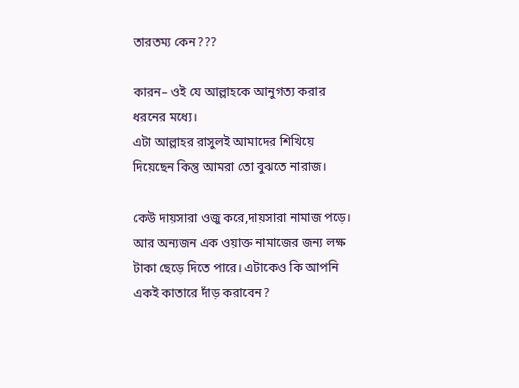তারতম্য কেন???

কারন– ওই যে আল্লাহকে আনুগত্য করার ধরনের মধ্যে।
এটা আল্লাহর রাসুলই আমাদের শিখিয়ে দিয়েছেন কিন্তু আমরা তো বুঝতে নারাজ।

কেউ দায়সারা ওজু করে,দায়সারা নামাজ পড়ে। আর অন্যজন এক ওয়াক্ত নামাজের জন্য লক্ষ টাকা ছেড়ে দিতে পারে। এটাকেও কি আপনি একই কাতারে দাঁড় করাবেন?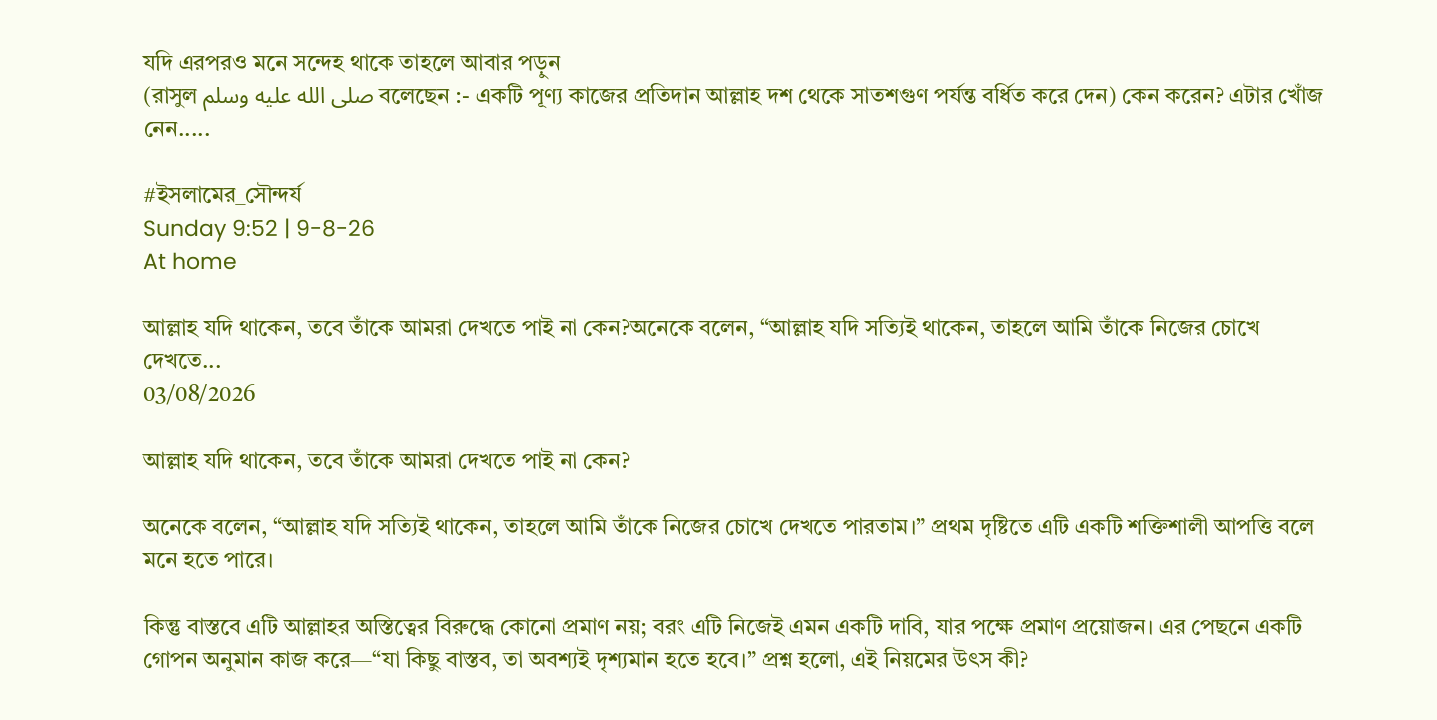যদি এরপরও মনে সন্দেহ থাকে তাহলে আবার পড়ুন
(রাসুল صلى الله عليه وسلم বলেছেন :- একটি পূণ্য কাজের প্রতিদান আল্লাহ দশ থেকে সাতশগুণ পর্যন্ত বর্ধিত করে দেন) কেন করেন? এটার খোঁজ নেন.....

#ইসলামের_সৌন্দর্য
Sunday 9:52 | 9-8-26
At home

আল্লাহ যদি থাকেন, তবে তাঁকে আমরা দেখতে পাই না কেন?অনেকে বলেন, “আল্লাহ যদি সত্যিই থাকেন, তাহলে আমি তাঁকে নিজের চোখে দেখতে...
03/08/2026

আল্লাহ যদি থাকেন, তবে তাঁকে আমরা দেখতে পাই না কেন?

অনেকে বলেন, “আল্লাহ যদি সত্যিই থাকেন, তাহলে আমি তাঁকে নিজের চোখে দেখতে পারতাম।” প্রথম দৃষ্টিতে এটি একটি শক্তিশালী আপত্তি বলে মনে হতে পারে।

কিন্তু বাস্তবে এটি আল্লাহর অস্তিত্বের বিরুদ্ধে কোনো প্রমাণ নয়; বরং এটি নিজেই এমন একটি দাবি, যার পক্ষে প্রমাণ প্রয়োজন। এর পেছনে একটি গোপন অনুমান কাজ করে—“যা কিছু বাস্তব, তা অবশ্যই দৃশ্যমান হতে হবে।” প্রশ্ন হলো, এই নিয়মের উৎস কী?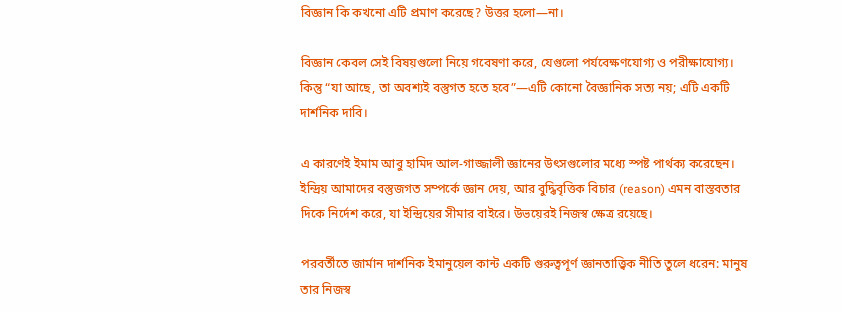বিজ্ঞান কি কখনো এটি প্রমাণ করেছে? উত্তর হলো—না।

বিজ্ঞান কেবল সেই বিষয়গুলো নিয়ে গবেষণা করে, যেগুলো পর্যবেক্ষণযোগ্য ও পরীক্ষাযোগ্য। কিন্তু “যা আছে, তা অবশ্যই বস্তুগত হতে হবে”—এটি কোনো বৈজ্ঞানিক সত্য নয়; এটি একটি দার্শনিক দাবি।

এ কারণেই ইমাম আবু হামিদ আল-গাজ্জালী জ্ঞানের উৎসগুলোর মধ্যে স্পষ্ট পার্থক্য করেছেন। ইন্দ্রিয় আমাদের বস্তুজগত সম্পর্কে জ্ঞান দেয়, আর বুদ্ধিবৃত্তিক বিচার (reason) এমন বাস্তবতার দিকে নির্দেশ করে, যা ইন্দ্রিয়ের সীমার বাইরে। উভয়েরই নিজস্ব ক্ষেত্র রয়েছে।

পরবর্তীতে জার্মান দার্শনিক ইমানুয়েল কান্ট একটি গুরুত্বপূর্ণ জ্ঞানতাত্ত্বিক নীতি তুলে ধরেন: মানুষ তার নিজস্ব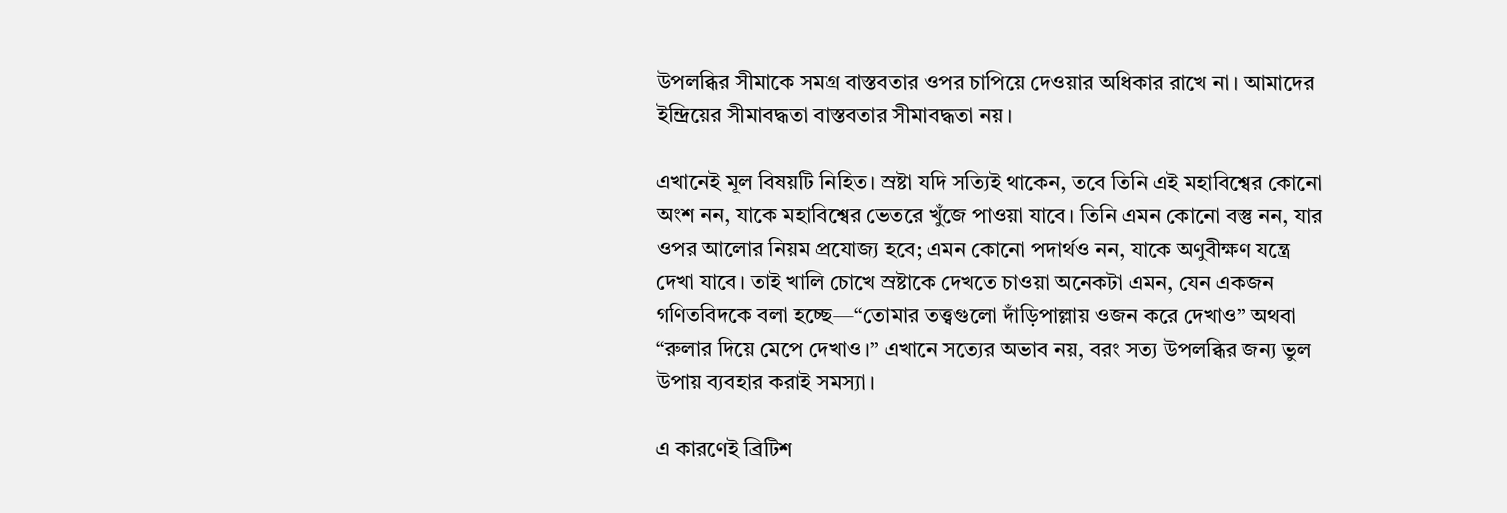উপলব্ধির সীমাকে সমগ্র বাস্তবতার ওপর চাপিয়ে দেওয়ার অধিকার রাখে না। আমাদের ইন্দ্রিয়ের সীমাবদ্ধতা বাস্তবতার সীমাবদ্ধতা নয়।

এখানেই মূল বিষয়টি নিহিত। স্রষ্টা যদি সত্যিই থাকেন, তবে তিনি এই মহাবিশ্বের কোনো অংশ নন, যাকে মহাবিশ্বের ভেতরে খুঁজে পাওয়া যাবে। তিনি এমন কোনো বস্তু নন, যার ওপর আলোর নিয়ম প্রযোজ্য হবে; এমন কোনো পদার্থও নন, যাকে অণুবীক্ষণ যন্ত্রে দেখা যাবে। তাই খালি চোখে স্রষ্টাকে দেখতে চাওয়া অনেকটা এমন, যেন একজন গণিতবিদকে বলা হচ্ছে—“তোমার তত্ত্বগুলো দাঁড়িপাল্লায় ওজন করে দেখাও” অথবা “রুলার দিয়ে মেপে দেখাও।” এখানে সত্যের অভাব নয়, বরং সত্য উপলব্ধির জন্য ভুল উপায় ব্যবহার করাই সমস্যা।

এ কারণেই ব্রিটিশ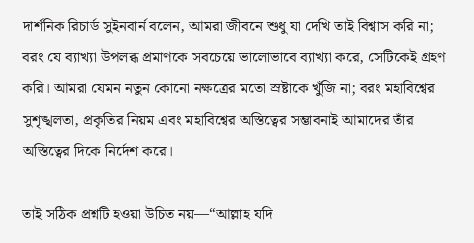দার্শনিক রিচার্ড সুইনবার্ন বলেন, আমরা জীবনে শুধু যা দেখি তাই বিশ্বাস করি না; বরং যে ব্যাখ্যা উপলব্ধ প্রমাণকে সবচেয়ে ভালোভাবে ব্যাখ্যা করে, সেটিকেই গ্রহণ করি। আমরা যেমন নতুন কোনো নক্ষত্রের মতো স্রষ্টাকে খুঁজি না; বরং মহাবিশ্বের সুশৃঙ্খলতা, প্রকৃতির নিয়ম এবং মহাবিশ্বের অস্তিত্বের সম্ভাবনাই আমাদের তাঁর অস্তিত্বের দিকে নির্দেশ করে।

তাই সঠিক প্রশ্নটি হওয়া উচিত নয়—“আল্লাহ যদি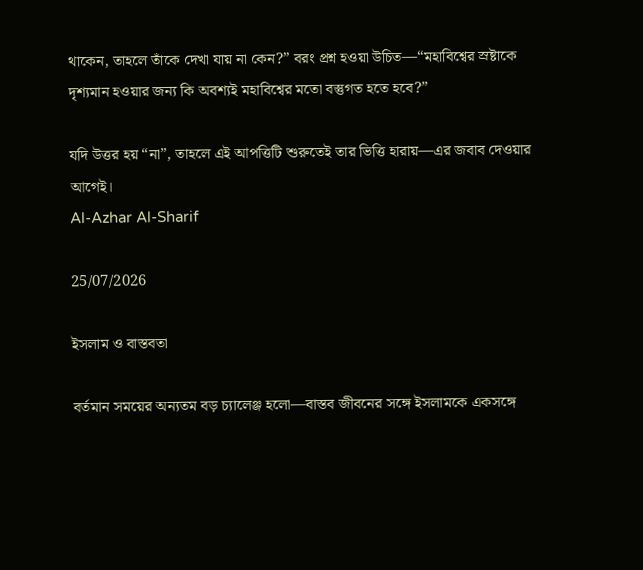থাকেন, তাহলে তাঁকে দেখা যায় না কেন?” বরং প্রশ্ন হওয়া উচিত—“মহাবিশ্বের স্রষ্টাকে দৃশ্যমান হওয়ার জন্য কি অবশ্যই মহাবিশ্বের মতো বস্তুগত হতে হবে?”

যদি উত্তর হয় “না”, তাহলে এই আপত্তিটি শুরুতেই তার ভিত্তি হারায়—এর জবাব দেওয়ার আগেই।
Al-Azhar Al-Sharif

25/07/2026

ইসলাম ও বাস্তবতা

বর্তমান সময়ের অন্যতম বড় চ্যালেঞ্জ হলো—বাস্তব জীবনের সঙ্গে ইসলামকে একসঙ্গে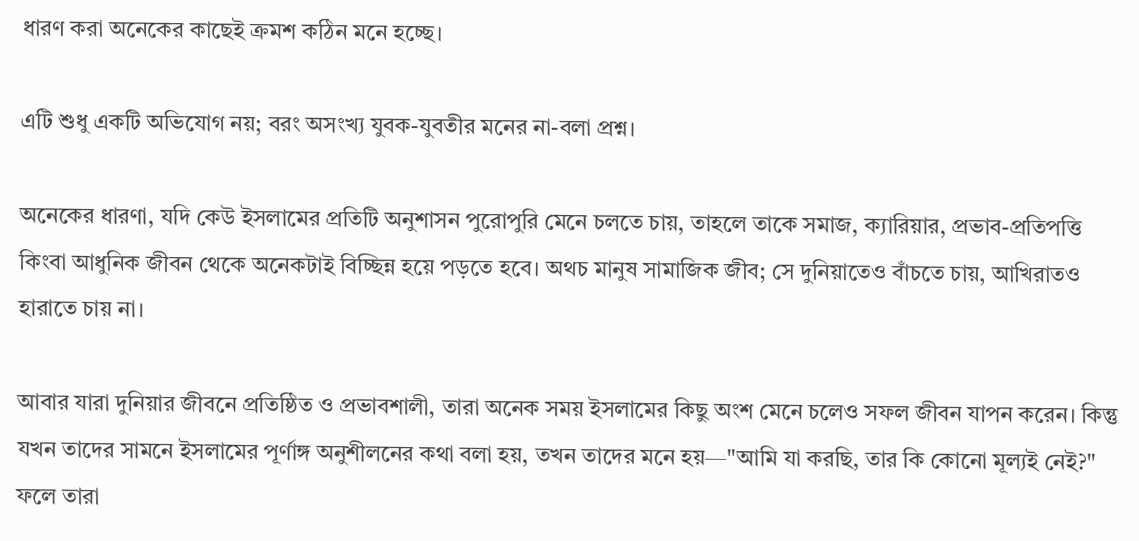ধারণ করা অনেকের কাছেই ক্রমশ কঠিন মনে হচ্ছে।

এটি শুধু একটি অভিযোগ নয়; বরং অসংখ্য যুবক-যুবতীর মনের না-বলা প্রশ্ন।

অনেকের ধারণা, যদি কেউ ইসলামের প্রতিটি অনুশাসন পুরোপুরি মেনে চলতে চায়, তাহলে তাকে সমাজ, ক্যারিয়ার, প্রভাব-প্রতিপত্তি কিংবা আধুনিক জীবন থেকে অনেকটাই বিচ্ছিন্ন হয়ে পড়তে হবে। অথচ মানুষ সামাজিক জীব; সে দুনিয়াতেও বাঁচতে চায়, আখিরাতও হারাতে চায় না।

আবার যারা দুনিয়ার জীবনে প্রতিষ্ঠিত ও প্রভাবশালী, তারা অনেক সময় ইসলামের কিছু অংশ মেনে চলেও সফল জীবন যাপন করেন। কিন্তু যখন তাদের সামনে ইসলামের পূর্ণাঙ্গ অনুশীলনের কথা বলা হয়, তখন তাদের মনে হয়—"আমি যা করছি, তার কি কোনো মূল্যই নেই?" ফলে তারা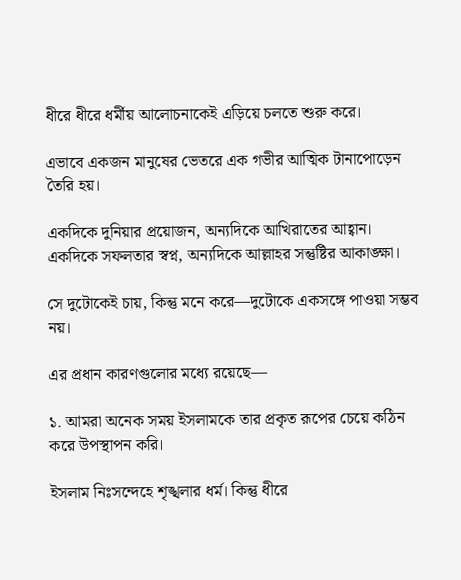ধীরে ধীরে ধর্মীয় আলোচনাকেই এড়িয়ে চলতে শুরু করে।

এভাবে একজন মানুষের ভেতরে এক গভীর আত্মিক টানাপোড়েন তৈরি হয়।

একদিকে দুনিয়ার প্রয়োজন, অন্যদিকে আখিরাতের আহ্বান।
একদিকে সফলতার স্বপ্ন, অন্যদিকে আল্লাহর সন্তুষ্টির আকাঙ্ক্ষা।

সে দুটোকেই চায়, কিন্তু মনে করে—দুটোকে একসঙ্গে পাওয়া সম্ভব নয়।

এর প্রধান কারণগুলোর মধ্যে রয়েছে—

১. আমরা অনেক সময় ইসলামকে তার প্রকৃত রূপের চেয়ে কঠিন করে উপস্থাপন করি।

ইসলাম নিঃসন্দেহে শৃঙ্খলার ধর্ম। কিন্তু ধীরে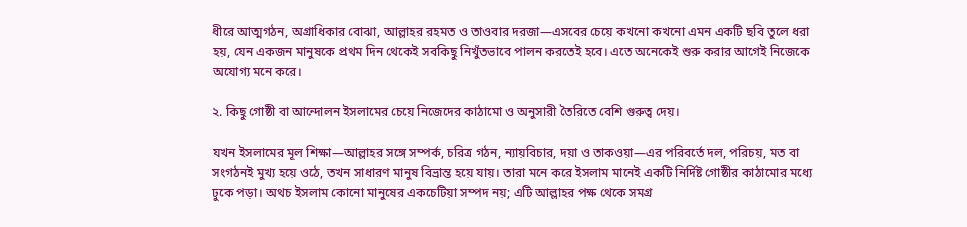ধীরে আত্মগঠন, অগ্রাধিকার বোঝা, আল্লাহর রহমত ও তাওবার দরজা—এসবের চেয়ে কখনো কখনো এমন একটি ছবি তুলে ধরা হয়, যেন একজন মানুষকে প্রথম দিন থেকেই সবকিছু নিখুঁতভাবে পালন করতেই হবে। এতে অনেকেই শুরু করার আগেই নিজেকে অযোগ্য মনে করে।

২. কিছু গোষ্ঠী বা আন্দোলন ইসলামের চেয়ে নিজেদের কাঠামো ও অনুসারী তৈরিতে বেশি গুরুত্ব দেয়।

যখন ইসলামের মূল শিক্ষা—আল্লাহর সঙ্গে সম্পর্ক, চরিত্র গঠন, ন্যায়বিচার, দয়া ও তাকওয়া—এর পরিবর্তে দল, পরিচয়, মত বা সংগঠনই মুখ্য হয়ে ওঠে, তখন সাধারণ মানুষ বিভ্রান্ত হয়ে যায়। তারা মনে করে ইসলাম মানেই একটি নির্দিষ্ট গোষ্ঠীর কাঠামোর মধ্যে ঢুকে পড়া। অথচ ইসলাম কোনো মানুষের একচেটিয়া সম্পদ নয়; এটি আল্লাহর পক্ষ থেকে সমগ্র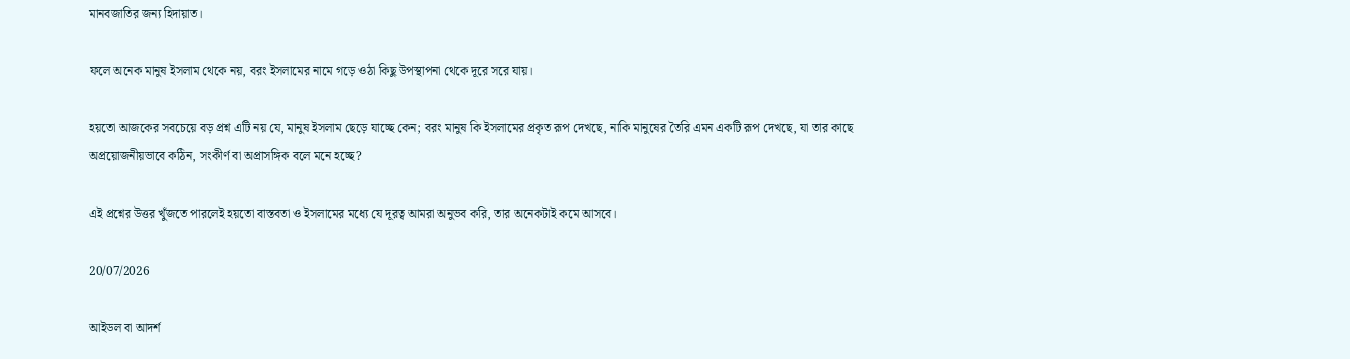মানবজাতির জন্য হিদায়াত।

ফলে অনেক মানুষ ইসলাম থেকে নয়, বরং ইসলামের নামে গড়ে ওঠা কিছু উপস্থাপনা থেকে দূরে সরে যায়।

হয়তো আজকের সবচেয়ে বড় প্রশ্ন এটি নয় যে, মানুষ ইসলাম ছেড়ে যাচ্ছে কেন; বরং মানুষ কি ইসলামের প্রকৃত রূপ দেখছে, নাকি মানুষের তৈরি এমন একটি রূপ দেখছে, যা তার কাছে অপ্রয়োজনীয়ভাবে কঠিন, সংকীর্ণ বা অপ্রাসঙ্গিক বলে মনে হচ্ছে?

এই প্রশ্নের উত্তর খুঁজতে পারলেই হয়তো বাস্তবতা ও ইসলামের মধ্যে যে দূরত্ব আমরা অনুভব করি, তার অনেকটাই কমে আসবে।

20/07/2026

আইডল বা আদর্শ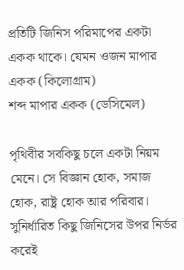প্রতিটি জিনিস পরিমাপের একটা একক থাকে। যেমন ওজন মাপার একক (কিলোগ্রাম)
শব্দ মাপার একক (ডেসিমেল)

পৃথিবীর সবকিছু চলে একটা নিয়ম মেনে। সে বিজ্ঞান হোক, সমাজ হোক, রাষ্ট্র হোক আর পরিবার।
সুনির্ধারিত কিছু জিনিসের উপর নির্ভর করেই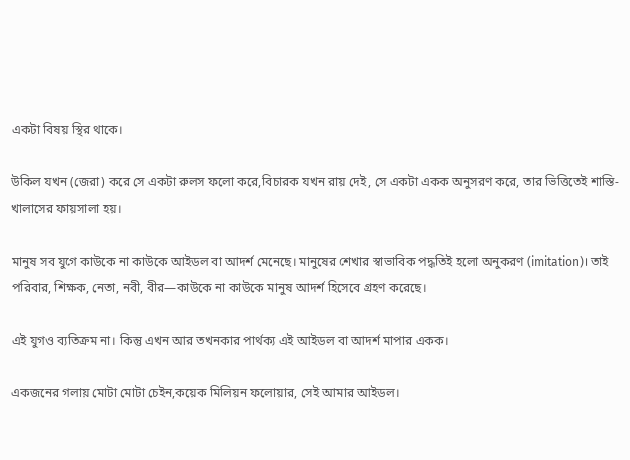একটা বিষয় স্থির থাকে।

উকিল যখন (জেরা) করে সে একটা রুলস ফলো করে,বিচারক যখন রায় দেই, সে একটা একক অনুসরণ করে, তার ভিত্তিতেই শাস্তি-খালাসের ফায়সালা হয়।

মানুষ সব যুগে কাউকে না কাউকে আইডল বা আদর্শ মেনেছে। মানুষের শেখার স্বাভাবিক পদ্ধতিই হলো অনুকরণ (imitation)। তাই পরিবার, শিক্ষক, নেতা, নবী, বীর—কাউকে না কাউকে মানুষ আদর্শ হিসেবে গ্রহণ করেছে।

এই যুগও ব্যতিক্রম না। কিন্তু এখন আর তখনকার পার্থক্য এই আইডল বা আদর্শ মাপার একক।

একজনের গলায় মোটা মোটা চেইন,কয়েক মিলিয়ন ফলোয়ার, সেই আমার আইডল।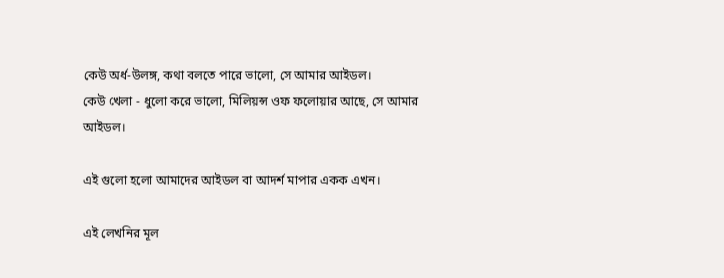কেউ অর্ধ-উলঙ্গ, কথা বলতে পারে ভালো, সে আমার আইডল।
কেউ খেলা - ধুলো করে ভালো, মিলিয়ন্স ওফ ফলোয়ার আছে, সে আমার আইডল।

এই গুলো হলো আমাদের আইডল বা আদর্শ মাপার একক এখন।

এই লেখনির মূল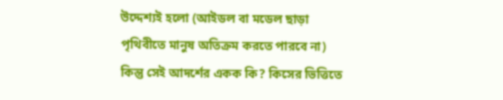উদ্দেশ্যই হলো (আইডল বা মডেল ছাড়া পৃথিবীতে মানুষ অতিক্রম করতে পারবে না) কিন্তু সেই আদর্শের একক কি? কিসের ভিত্তিতে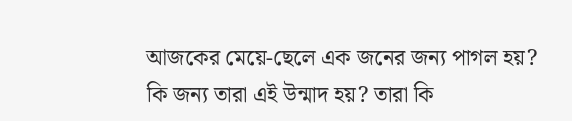আজকের মেয়ে-ছেলে এক জনের জন্য পাগল হয়? কি জন্য তারা এই উন্মাদ হয়? তারা কি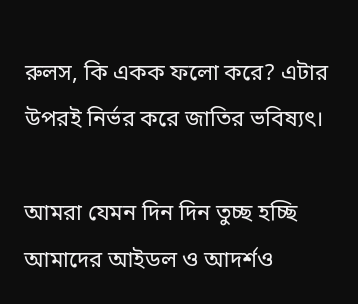রুলস, কি একক ফলো করে? এটার উপরই নির্ভর করে জাতির ভবিষ্যৎ।

আমরা যেমন দিন দিন তুচ্ছ হচ্ছি আমাদের আইডল ও আদর্শও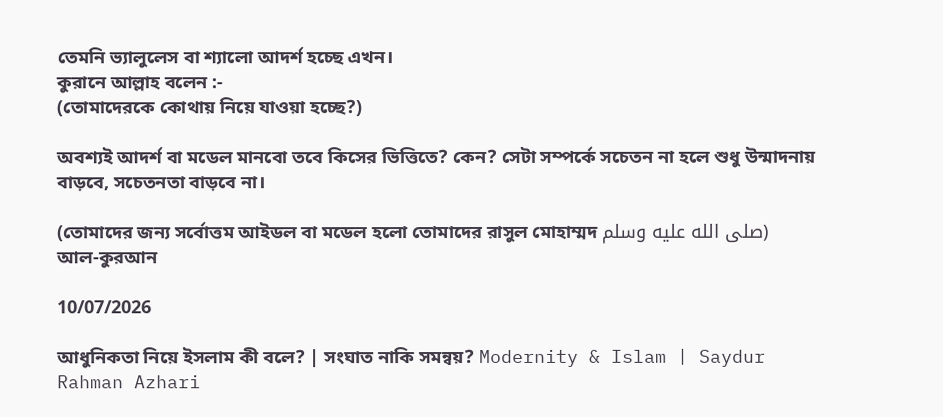তেমনি ভ্যালুলেস বা শ্যালো আদর্শ হচ্ছে এখন।
কুরানে আল্লাহ বলেন :-
(তোমাদেরকে কোথায় নিয়ে যাওয়া হচ্ছে?)

অবশ্যই আদর্শ বা মডেল মানবো তবে কিসের ভিত্তিতে? কেন? সেটা সম্পর্কে সচেতন না হলে শুধু উন্মাদনায় বাড়বে, সচেতনতা বাড়বে না।

(তোমাদের জন্য সর্বোত্তম আইডল বা মডেল হলো তোমাদের রাসুল মোহাম্মদ صلى الله عليه وسلم)
আল-কুরআন

10/07/2026

আধুনিকতা নিয়ে ইসলাম কী বলে? | সংঘাত নাকি সমন্বয়? Modernity & Islam | Saydur Rahman Azhari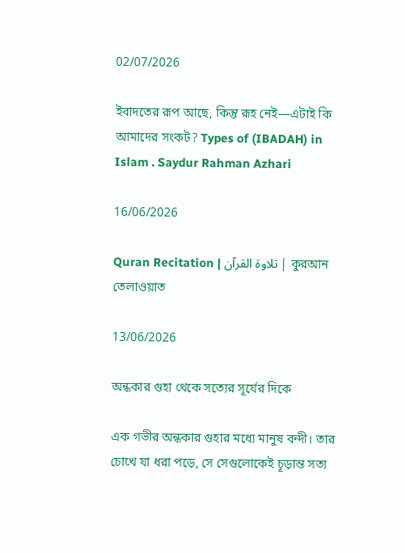02/07/2026

ইবাদতের রূপ আছে, কিন্তু রূহ নেই—এটাই কি আমাদের সংকট? Types of (IBADAH) in Islam . Saydur Rahman Azhari

16/06/2026

Quran Recitation | تلاوة القرآن | কুরআন তেলাওয়াত

13/06/2026

অন্ধকার গুহা থেকে সত্যের সূর্যের দিকে

এক গভীর অন্ধকার গুহার মধ্যে মানুষ বন্দী। তার চোখে যা ধরা পড়ে, সে সেগুলোকেই চূড়ান্ত সত্য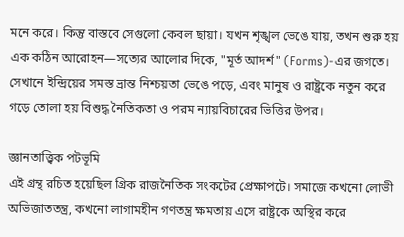মনে করে। কিন্তু বাস্তবে সেগুলো কেবল ছায়া। যখন শৃঙ্খল ভেঙে যায়, তখন শুরু হয় এক কঠিন আরোহন—সত্যের আলোর দিকে, "মূর্ত আদর্শ" (Forms)-এর জগতে। সেখানে ইন্দ্রিয়ের সমস্ত ভ্রান্ত নিশ্চয়তা ভেঙে পড়ে, এবং মানুষ ও রাষ্ট্রকে নতুন করে গড়ে তোলা হয় বিশুদ্ধ নৈতিকতা ও পরম ন্যায়বিচারের ভিত্তির উপর।

জ্ঞানতাত্ত্বিক পটভূমি
এই গ্রন্থ রচিত হয়েছিল গ্রিক রাজনৈতিক সংকটের প্রেক্ষাপটে। সমাজে কখনো লোভী অভিজাততন্ত্র, কখনো লাগামহীন গণতন্ত্র ক্ষমতায় এসে রাষ্ট্রকে অস্থির করে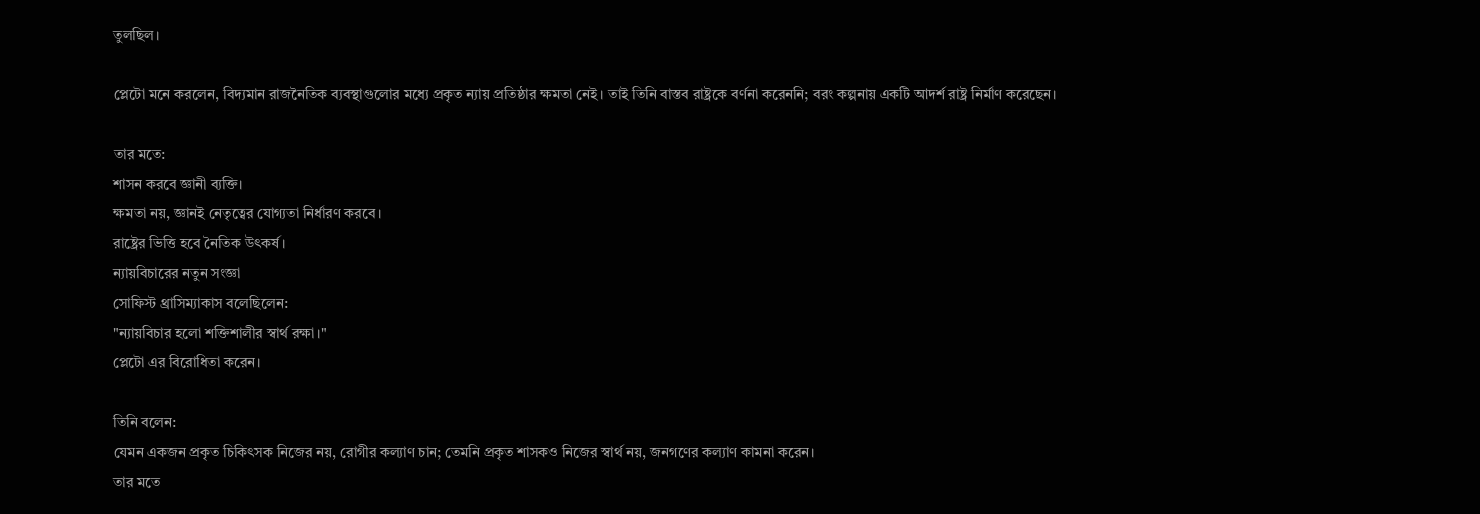তুলছিল।

প্লেটো মনে করলেন, বিদ্যমান রাজনৈতিক ব্যবস্থাগুলোর মধ্যে প্রকৃত ন্যায় প্রতিষ্ঠার ক্ষমতা নেই। তাই তিনি বাস্তব রাষ্ট্রকে বর্ণনা করেননি; বরং কল্পনায় একটি আদর্শ রাষ্ট্র নির্মাণ করেছেন।

তার মতে:
শাসন করবে জ্ঞানী ব্যক্তি।
ক্ষমতা নয়, জ্ঞানই নেতৃত্বের যোগ্যতা নির্ধারণ করবে।
রাষ্ট্রের ভিত্তি হবে নৈতিক উৎকর্ষ।
ন্যায়বিচারের নতুন সংজ্ঞা
সোফিস্ট থ্রাসিম্যাকাস বলেছিলেন:
"ন্যায়বিচার হলো শক্তিশালীর স্বার্থ রক্ষা।"
প্লেটো এর বিরোধিতা করেন।

তিনি বলেন:
যেমন একজন প্রকৃত চিকিৎসক নিজের নয়, রোগীর কল্যাণ চান; তেমনি প্রকৃত শাসকও নিজের স্বার্থ নয়, জনগণের কল্যাণ কামনা করেন।
তার মতে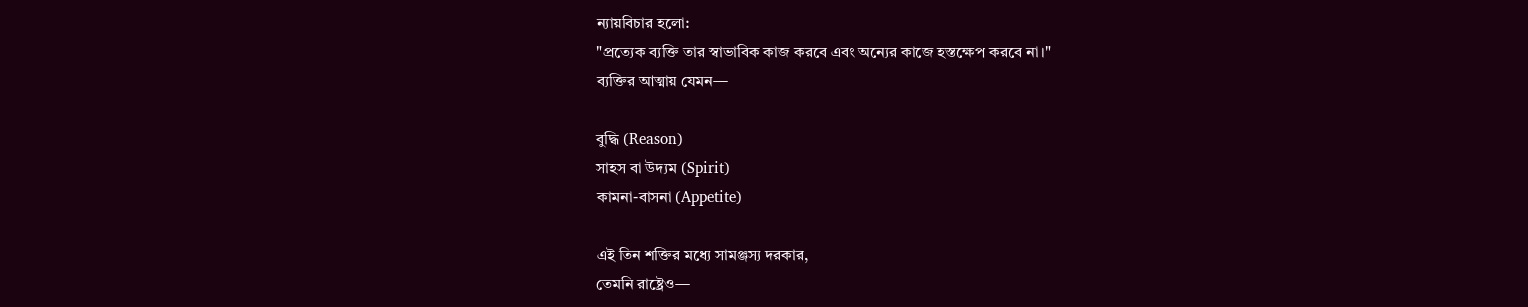ন্যায়বিচার হলো:
"প্রত্যেক ব্যক্তি তার স্বাভাবিক কাজ করবে এবং অন্যের কাজে হস্তক্ষেপ করবে না।"
ব্যক্তির আত্মায় যেমন—

বুদ্ধি (Reason)
সাহস বা উদ্যম (Spirit)
কামনা-বাসনা (Appetite)

এই তিন শক্তির মধ্যে সামঞ্জস্য দরকার,
তেমনি রাষ্ট্রেও—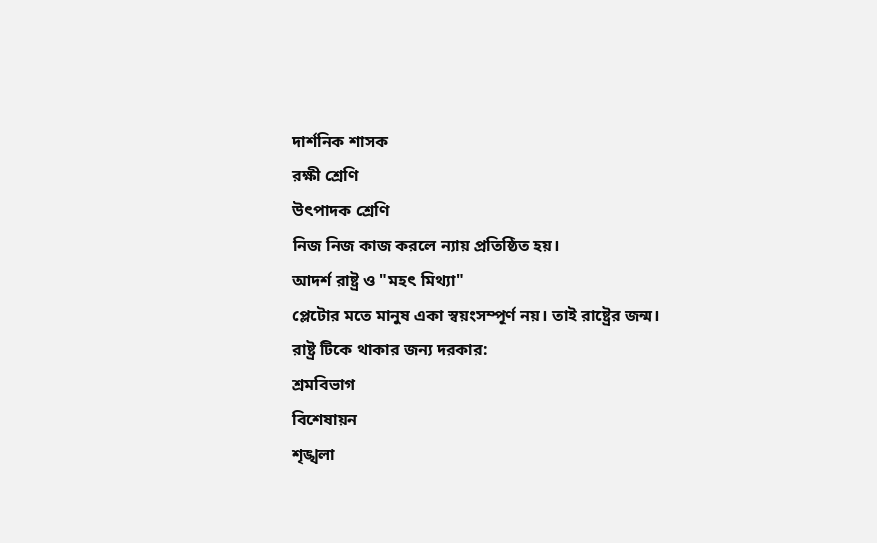দার্শনিক শাসক
রক্ষী শ্রেণি
উৎপাদক শ্রেণি
নিজ নিজ কাজ করলে ন্যায় প্রতিষ্ঠিত হয়।
আদর্শ রাষ্ট্র ও "মহৎ মিথ্যা"
প্লেটোর মতে মানুষ একা স্বয়ংসম্পূর্ণ নয়। তাই রাষ্ট্রের জন্ম।
রাষ্ট্র টিকে থাকার জন্য দরকার:
শ্রমবিভাগ
বিশেষায়ন
শৃঙ্খলা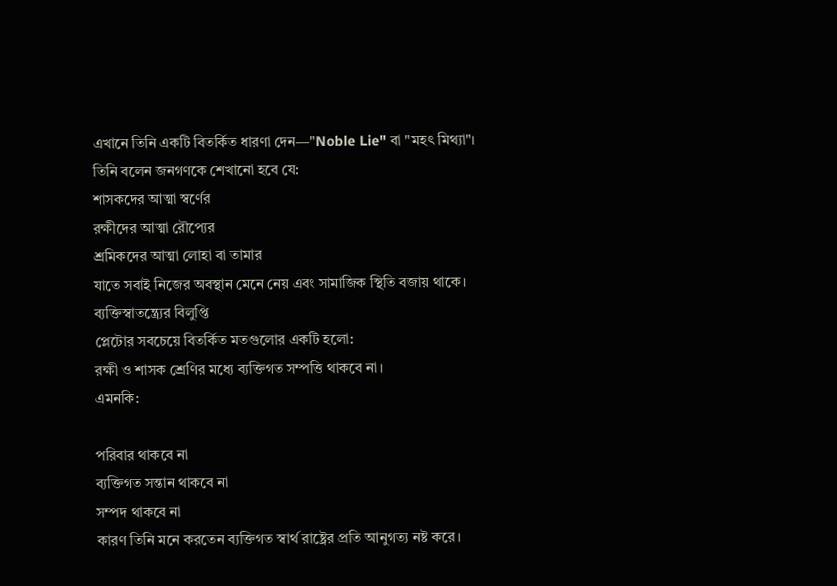এখানে তিনি একটি বিতর্কিত ধারণা দেন—"Noble Lie" বা "মহৎ মিথ্যা"।
তিনি বলেন জনগণকে শেখানো হবে যে:
শাসকদের আত্মা স্বর্ণের
রক্ষীদের আত্মা রৌপ্যের
শ্রমিকদের আত্মা লোহা বা তামার
যাতে সবাই নিজের অবস্থান মেনে নেয় এবং সামাজিক স্থিতি বজায় থাকে।
ব্যক্তিস্বাতন্ত্র্যের বিলুপ্তি
প্লেটোর সবচেয়ে বিতর্কিত মতগুলোর একটি হলো:
রক্ষী ও শাসক শ্রেণির মধ্যে ব্যক্তিগত সম্পত্তি থাকবে না।
এমনকি:

পরিবার থাকবে না
ব্যক্তিগত সন্তান থাকবে না
সম্পদ থাকবে না
কারণ তিনি মনে করতেন ব্যক্তিগত স্বার্থ রাষ্ট্রের প্রতি আনুগত্য নষ্ট করে।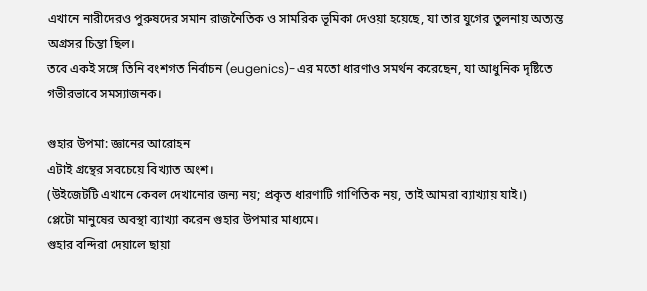এখানে নারীদেরও পুরুষদের সমান রাজনৈতিক ও সামরিক ভূমিকা দেওয়া হয়েছে, যা তার যুগের তুলনায় অত্যন্ত অগ্রসর চিন্তা ছিল।
তবে একই সঙ্গে তিনি বংশগত নির্বাচন (eugenics)-এর মতো ধারণাও সমর্থন করেছেন, যা আধুনিক দৃষ্টিতে গভীরভাবে সমস্যাজনক।

গুহার উপমা: জ্ঞানের আরোহন
এটাই গ্রন্থের সবচেয়ে বিখ্যাত অংশ।
(উইজেটটি এখানে কেবল দেখানোর জন্য নয়; প্রকৃত ধারণাটি গাণিতিক নয়, তাই আমরা ব্যাখ্যায় যাই।)
প্লেটো মানুষের অবস্থা ব্যাখ্যা করেন গুহার উপমার মাধ্যমে।
গুহার বন্দিরা দেয়ালে ছায়া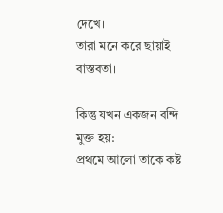দেখে।
তারা মনে করে ছায়াই বাস্তবতা।

কিন্তু যখন একজন বন্দি মুক্ত হয়:
প্রথমে আলো তাকে কষ্ট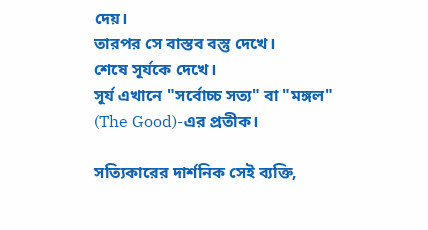দেয়।
তারপর সে বাস্তব বস্তু দেখে।
শেষে সূর্যকে দেখে।
সূর্য এখানে "সর্বোচ্চ সত্য" বা "মঙ্গল" (The Good)-এর প্রতীক।

সত্যিকারের দার্শনিক সেই ব্যক্তি,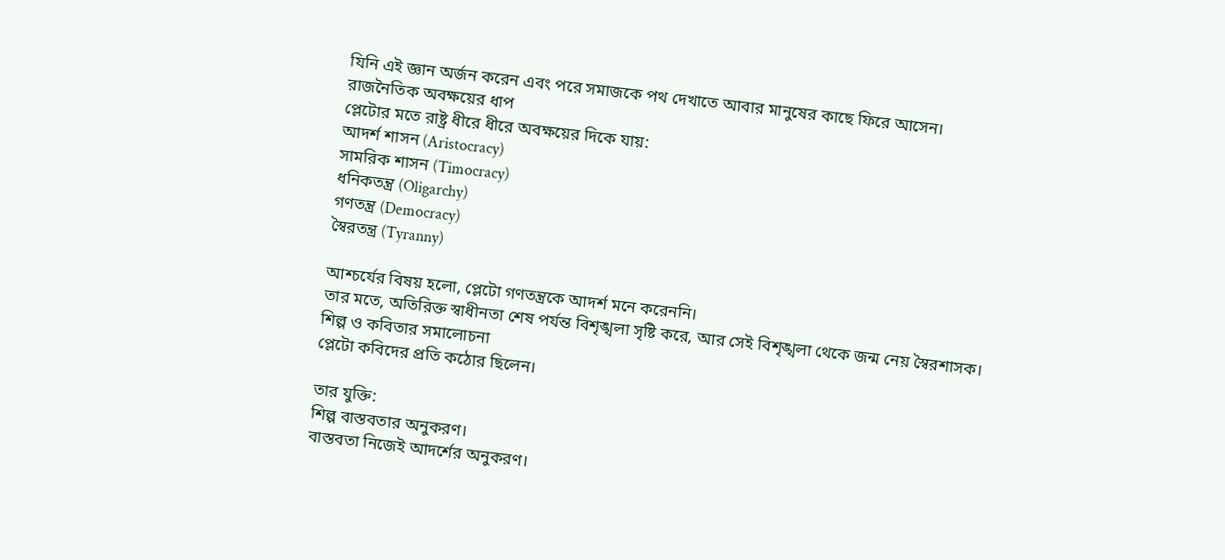যিনি এই জ্ঞান অর্জন করেন এবং পরে সমাজকে পথ দেখাতে আবার মানুষের কাছে ফিরে আসেন।
রাজনৈতিক অবক্ষয়ের ধাপ
প্লেটোর মতে রাষ্ট্র ধীরে ধীরে অবক্ষয়ের দিকে যায়:
আদর্শ শাসন (Aristocracy)
সামরিক শাসন (Timocracy)
ধনিকতন্ত্র (Oligarchy)
গণতন্ত্র (Democracy)
স্বৈরতন্ত্র (Tyranny)

আশ্চর্যের বিষয় হলো, প্লেটো গণতন্ত্রকে আদর্শ মনে করেননি।
তার মতে, অতিরিক্ত স্বাধীনতা শেষ পর্যন্ত বিশৃঙ্খলা সৃষ্টি করে, আর সেই বিশৃঙ্খলা থেকে জন্ম নেয় স্বৈরশাসক।
শিল্প ও কবিতার সমালোচনা
প্লেটো কবিদের প্রতি কঠোর ছিলেন।

তার যুক্তি:
শিল্প বাস্তবতার অনুকরণ।
বাস্তবতা নিজেই আদর্শের অনুকরণ।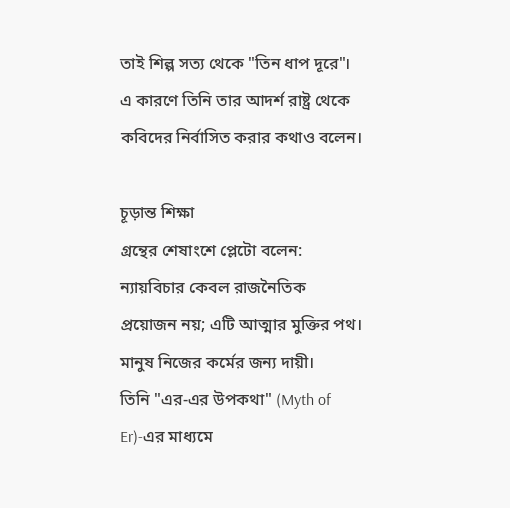তাই শিল্প সত্য থেকে "তিন ধাপ দূরে"।
এ কারণে তিনি তার আদর্শ রাষ্ট্র থেকে কবিদের নির্বাসিত করার কথাও বলেন।

চূড়ান্ত শিক্ষা
গ্রন্থের শেষাংশে প্লেটো বলেন:
ন্যায়বিচার কেবল রাজনৈতিক প্রয়োজন নয়; এটি আত্মার মুক্তির পথ।
মানুষ নিজের কর্মের জন্য দায়ী।
তিনি "এর-এর উপকথা" (Myth of Er)-এর মাধ্যমে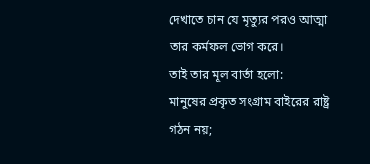দেখাতে চান যে মৃত্যুর পরও আত্মা তার কর্মফল ভোগ করে।
তাই তার মূল বার্তা হলো:
মানুষের প্রকৃত সংগ্রাম বাইরের রাষ্ট্র গঠন নয়;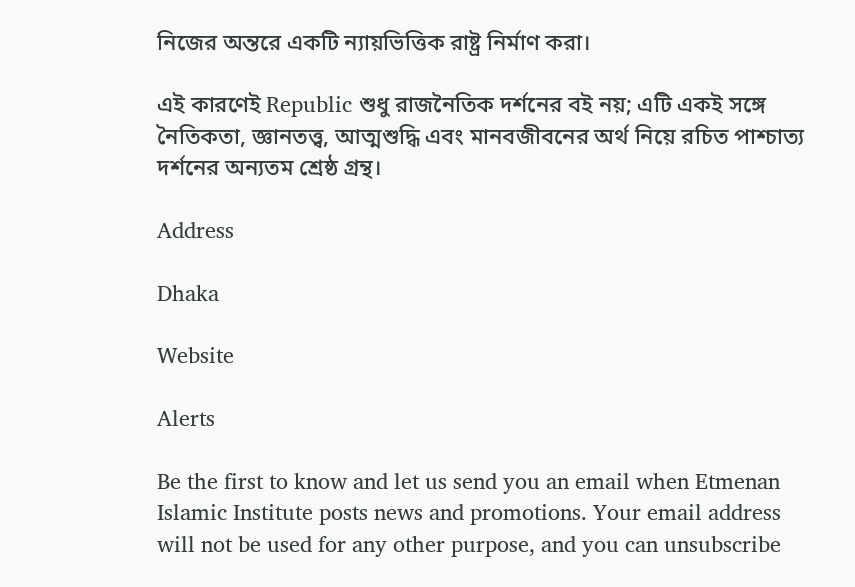নিজের অন্তরে একটি ন্যায়ভিত্তিক রাষ্ট্র নির্মাণ করা।

এই কারণেই Republic শুধু রাজনৈতিক দর্শনের বই নয়; এটি একই সঙ্গে নৈতিকতা, জ্ঞানতত্ত্ব, আত্মশুদ্ধি এবং মানবজীবনের অর্থ নিয়ে রচিত পাশ্চাত্য দর্শনের অন্যতম শ্রেষ্ঠ গ্রন্থ।

Address

Dhaka

Website

Alerts

Be the first to know and let us send you an email when Etmenan Islamic Institute posts news and promotions. Your email address will not be used for any other purpose, and you can unsubscribe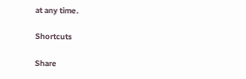at any time.

Shortcuts

Share